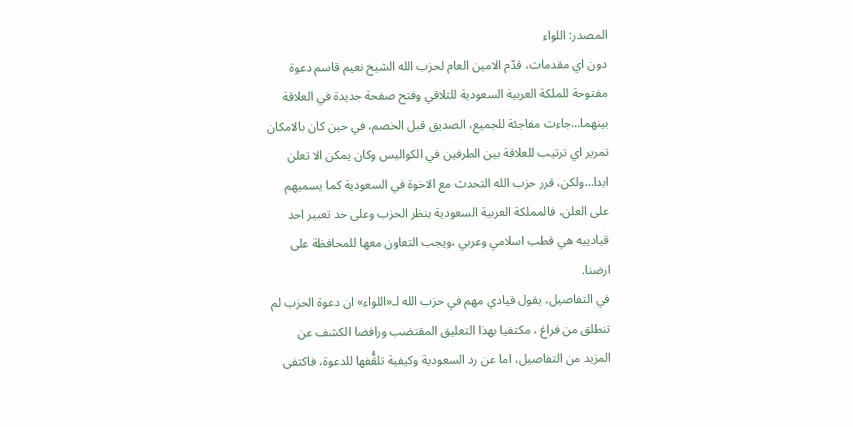المصدر: اللواء
دون اي مقدمات، قدّم الامين العام لحزب الله الشيخ نعيم قاسم دعوة مفتوحة للملكة العربية السعودية للتلاقي وفتح صفحة جديدة في العلاقة بينهما…جاءت مفاجئة للجميع، الصديق قبل الخصم، في حين كان بالامكان تمرير اي ترتيب للعلاقة بين الطرفين في الكواليس وكان يمكن الا تعلن ابدا…ولكن، قرر حزب الله التحدث مع الاخوة في السعودية كما يسميهم على العلن، فالمملكة العربية السعودية بنظر الحزب وعلى حد تعبير احد قيادييه هي قطب اسلامي وعربي ،ويجب التعاون معها للمحافظة على ارضنا.
في التفاصيل، يقول قيادي مهم في حزب الله لـ«اللواء» ان دعوة الحزب لم تنطلق من فراغ ، مكتفيا بهذا التعليق المقتضب ورافضا الكشف عن المزيد من التفاصيل، اما عن رد السعودية وكيفية تلقُّفها للدعوة، فاكتفى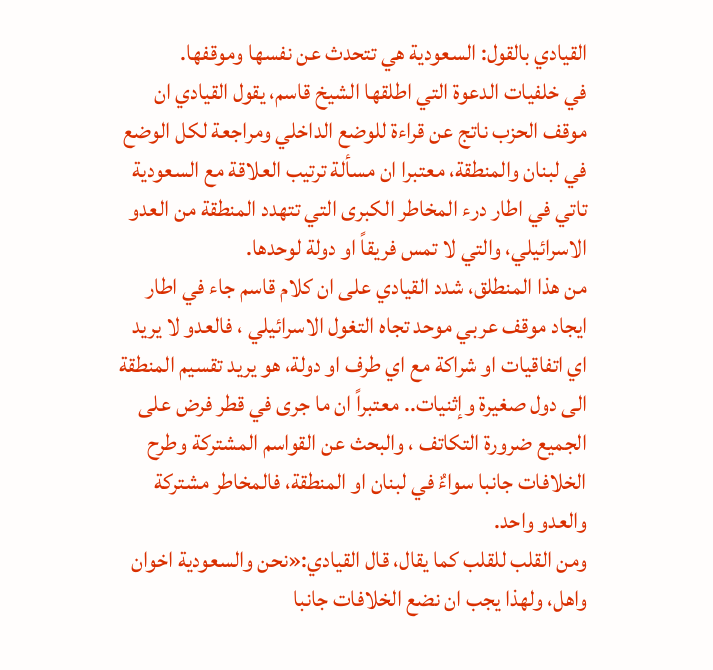القيادي بالقول: السعودية هي تتحدث عن نفسها وموقفها.
في خلفيات الدعوة التي اطلقها الشيخ قاسم، يقول القيادي ان موقف الحزب ناتج عن قراءة للوضع الداخلي ومراجعة لكل الوضع في لبنان والمنطقة، معتبرا ان مسألة ترتيب العلاقة مع السعودية تاتي في اطار درء المخاطر الكبرى التي تتهدد المنطقة من العدو الاسرائيلي، والتي لا تمس فريقاً او دولة لوحدها.
من هذا المنطلق، شدد القيادي على ان كلام قاسم جاء في اطار ايجاد موقف عربي موحد تجاه التغول الاسرائيلي ، فالعدو لا يريد اي اتفاقيات او شراكة مع اي طرف او دولة، هو يريد تقسيم المنطقة الى دول صغيرة وإثنيات.. معتبراً ان ما جرى في قطر فرض على الجميع ضرورة التكاتف ، والبحث عن القواسم المشتركة وطرح الخلافات جانبا سواءٌ في لبنان او المنطقة، فالمخاطر مشتركة والعدو واحد.
ومن القلب للقلب كما يقال، قال القيادي:«نحن والسعودية اخوان واهل، ولهذا يجب ان نضع الخلافات جانبا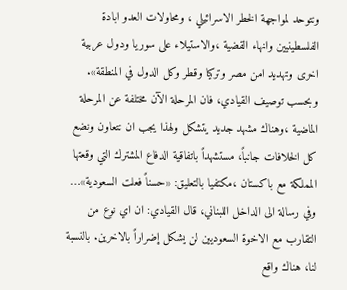ونتوحد لمواجهة الخطر الاسرائيلي ، ومحاولات العدو ابادة الفلسطينيين وانهاء القضية ،والاستيلاء على سوريا ودول عربية اخرى وتهديد امن مصر وتركيا وقطر وكل الدول في المنطقة».
وبحسب توصيف القيادي، فان المرحلة الآن مختلفة عن المرحلة الماضية ،وهناك مشهد جديد يتشكل ولهذا يجب ان نتعاون ونضع كل الخلافات جانباً، مستشهداً باتفاقية الدفاع المشترك التي وقعتها المملكة مع باكستان ،مكتفيا بالتعليق: «حسناً فعلت السعودية»…
وفي رسالة الى الداخل اللبناني، قال القيادي: ان اي نوع من التقارب مع الاخوة السعوديين لن يشكل إضراراً بالاخرين. بالنسبة لنا، هناك واقع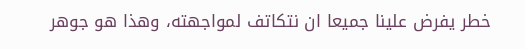خطر يفرض علينا جميعا ان نتكاتف لمواجهته، وهذا هو جوهر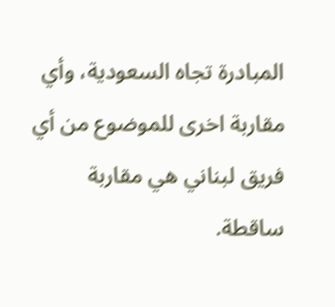المبادرة تجاه السعودية، وأي مقاربة اخرى للموضوع من أي فريق لبناني هي مقاربة ساقطة.